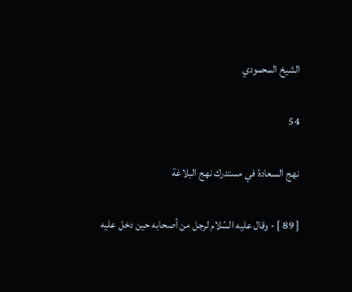الشيخ المحمودي

54

نهج السعادة في مستدرك نهج البلاغة

[ 89 ] - وقال عليه السّلام لرجل من أصحابه حين دخل عليه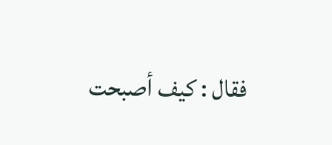فقال : كيف أصبحت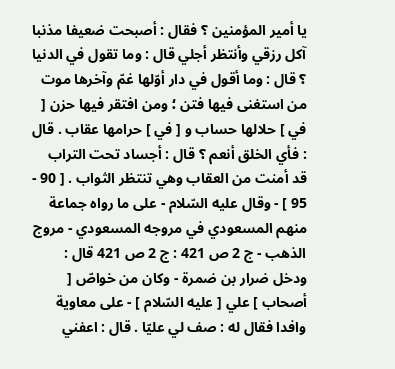يا أمير المؤمنين ؟ فقال : أصبحت ضعيفا مذنبا آكل رزقي وأنتظر أجلي قال : وما تقول في الدنيا ؟ قال : وما أقول في دار أوّلها غمّ وآخرها موت من استغنى فيها فتن ؛ ومن افتقر فيها حزن [ في ] حلالها حساب و [ في ] حرامها عقاب . قال : فأي الخلق أنعم ؟ قال : أجساد تحت التراب قد أمنت من العقاب وهي تنتظر الثواب . [ 90 - 95 ] - وقال عليه السّلام - على ما رواه جماعة منهم المسعودي في مروجه المسعودي - مروج الذهب - ج 2 ص 421 : ج 2 ص 421 قال : ودخل ضرار بن ضمرة - وكان من خواصّ [ أصحاب ] علي [ عليه السّلام ] - على معاوية وافدا فقال له : صف لي عليّا . قال : اعفني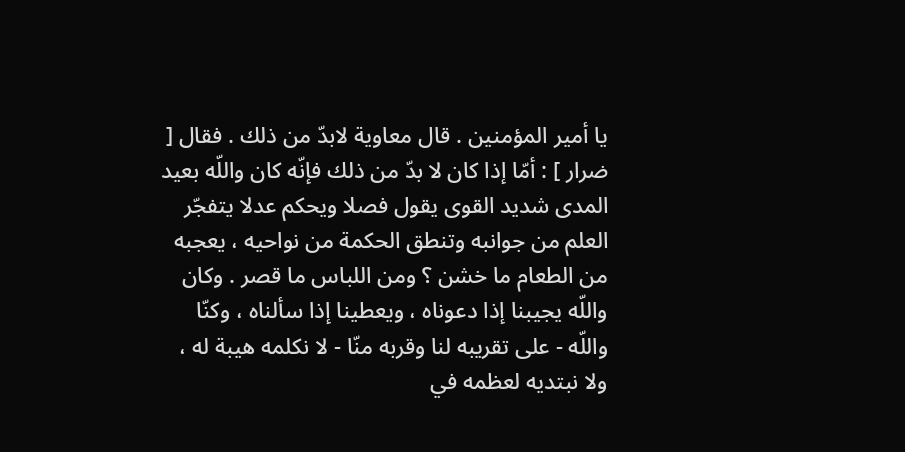يا أمير المؤمنين . قال معاوية لابدّ من ذلك . فقال [ ضرار ] : أمّا إذا كان لا بدّ من ذلك فإنّه كان واللّه بعيد المدى شديد القوى يقول فصلا ويحكم عدلا يتفجّر العلم من جوانبه وتنطق الحكمة من نواحيه ، يعجبه من الطعام ما خشن ؟ ومن اللباس ما قصر . وكان واللّه يجيبنا إذا دعوناه ، ويعطينا إذا سألناه ، وكنّا واللّه - على تقريبه لنا وقربه منّا - لا نكلمه هيبة له ، ولا نبتديه لعظمه في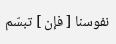نفوسنا [ فإن ] تبسّم